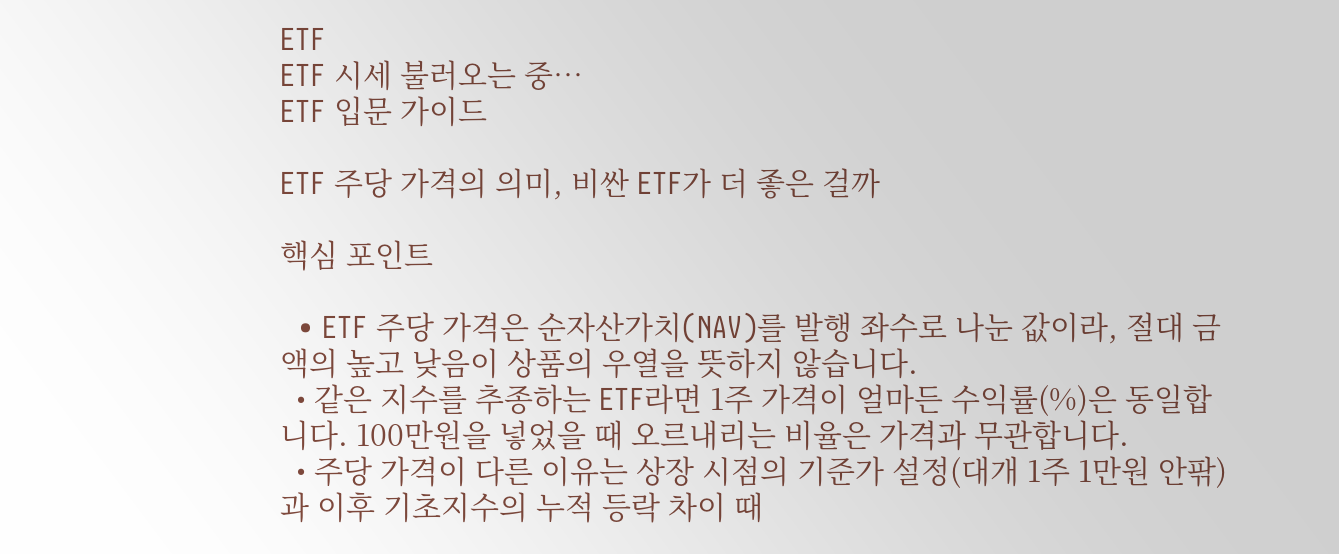ETF
ETF 시세 불러오는 중…
ETF 입문 가이드

ETF 주당 가격의 의미, 비싼 ETF가 더 좋은 걸까

핵심 포인트

  • ETF 주당 가격은 순자산가치(NAV)를 발행 좌수로 나눈 값이라, 절대 금액의 높고 낮음이 상품의 우열을 뜻하지 않습니다.
  • 같은 지수를 추종하는 ETF라면 1주 가격이 얼마든 수익률(%)은 동일합니다. 100만원을 넣었을 때 오르내리는 비율은 가격과 무관합니다.
  • 주당 가격이 다른 이유는 상장 시점의 기준가 설정(대개 1주 1만원 안팎)과 이후 기초지수의 누적 등락 차이 때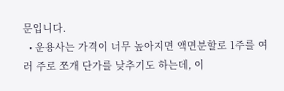문입니다.
  • 운용사는 가격이 너무 높아지면 액면분할로 1주를 여러 주로 쪼개 단가를 낮추기도 하는데, 이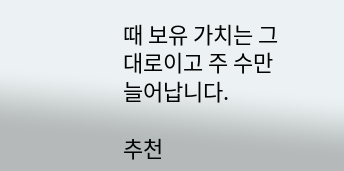때 보유 가치는 그대로이고 주 수만 늘어납니다.

추천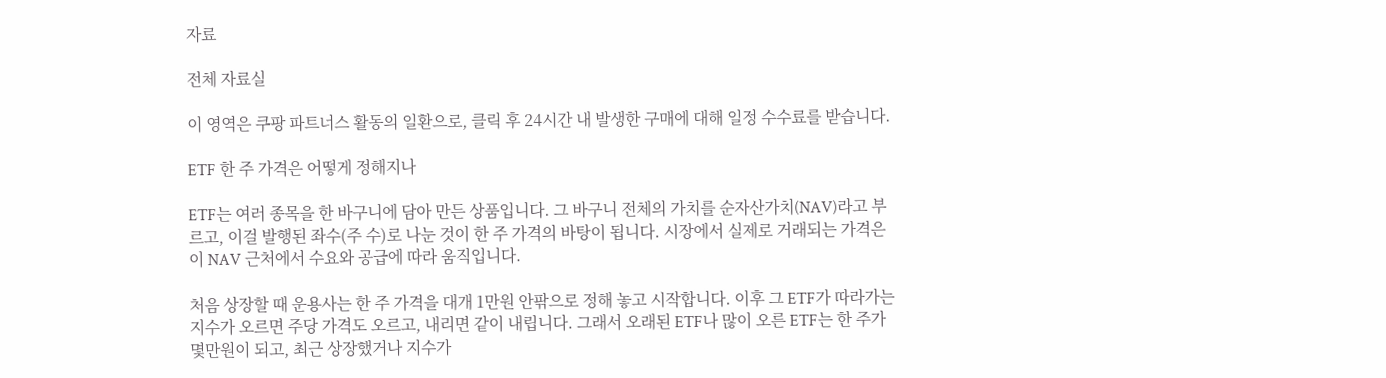자료

전체 자료실

이 영역은 쿠팡 파트너스 활동의 일환으로, 클릭 후 24시간 내 발생한 구매에 대해 일정 수수료를 받습니다.

ETF 한 주 가격은 어떻게 정해지나

ETF는 여러 종목을 한 바구니에 담아 만든 상품입니다. 그 바구니 전체의 가치를 순자산가치(NAV)라고 부르고, 이걸 발행된 좌수(주 수)로 나눈 것이 한 주 가격의 바탕이 됩니다. 시장에서 실제로 거래되는 가격은 이 NAV 근처에서 수요와 공급에 따라 움직입니다.

처음 상장할 때 운용사는 한 주 가격을 대개 1만원 안팎으로 정해 놓고 시작합니다. 이후 그 ETF가 따라가는 지수가 오르면 주당 가격도 오르고, 내리면 같이 내립니다. 그래서 오래된 ETF나 많이 오른 ETF는 한 주가 몇만원이 되고, 최근 상장했거나 지수가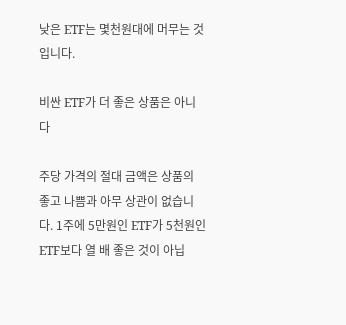낮은 ETF는 몇천원대에 머무는 것입니다.

비싼 ETF가 더 좋은 상품은 아니다

주당 가격의 절대 금액은 상품의 좋고 나쁨과 아무 상관이 없습니다. 1주에 5만원인 ETF가 5천원인 ETF보다 열 배 좋은 것이 아닙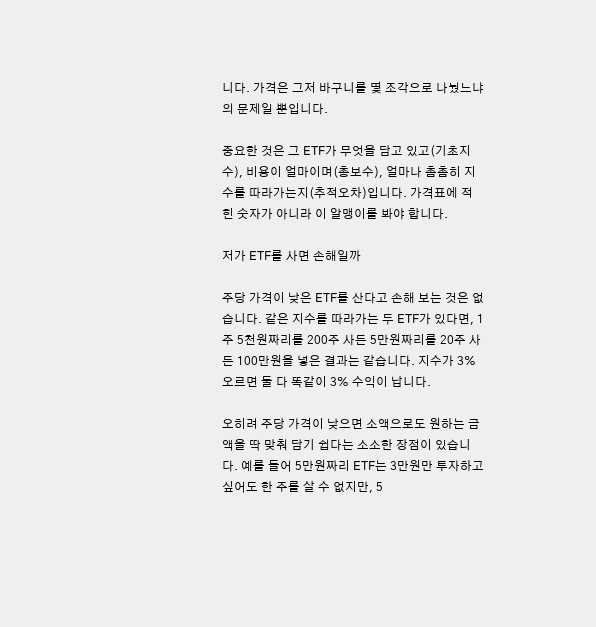니다. 가격은 그저 바구니를 몇 조각으로 나눴느냐의 문제일 뿐입니다.

중요한 것은 그 ETF가 무엇을 담고 있고(기초지수), 비용이 얼마이며(총보수), 얼마나 촘촘히 지수를 따라가는지(추적오차)입니다. 가격표에 적힌 숫자가 아니라 이 알맹이를 봐야 합니다.

저가 ETF를 사면 손해일까

주당 가격이 낮은 ETF를 산다고 손해 보는 것은 없습니다. 같은 지수를 따라가는 두 ETF가 있다면, 1주 5천원짜리를 200주 사든 5만원짜리를 20주 사든 100만원을 넣은 결과는 같습니다. 지수가 3% 오르면 둘 다 똑같이 3% 수익이 납니다.

오히려 주당 가격이 낮으면 소액으로도 원하는 금액을 딱 맞춰 담기 쉽다는 소소한 장점이 있습니다. 예를 들어 5만원짜리 ETF는 3만원만 투자하고 싶어도 한 주를 살 수 없지만, 5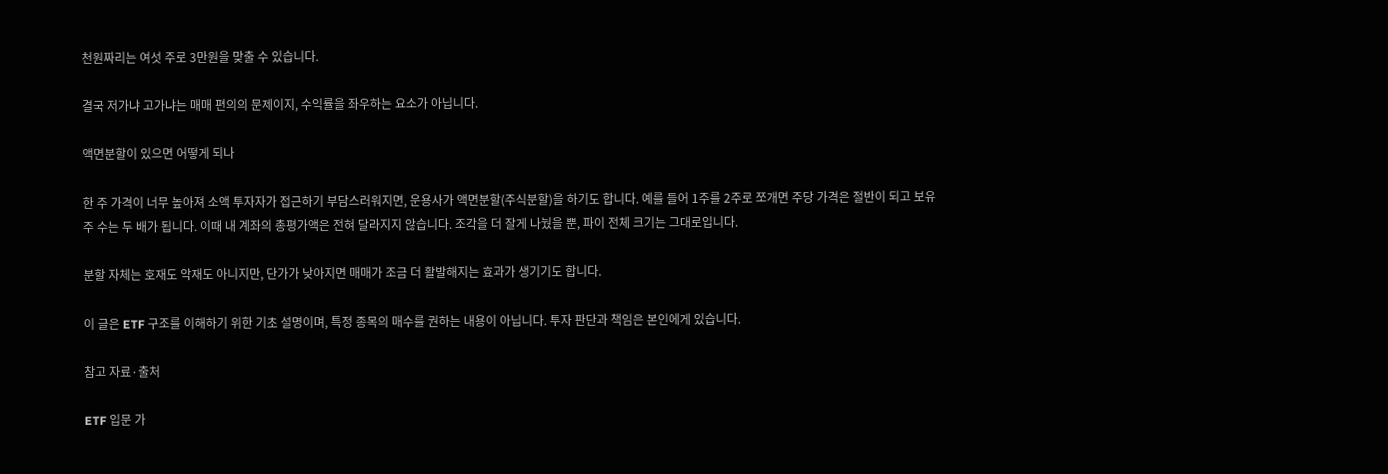천원짜리는 여섯 주로 3만원을 맞출 수 있습니다.

결국 저가냐 고가냐는 매매 편의의 문제이지, 수익률을 좌우하는 요소가 아닙니다.

액면분할이 있으면 어떻게 되나

한 주 가격이 너무 높아져 소액 투자자가 접근하기 부담스러워지면, 운용사가 액면분할(주식분할)을 하기도 합니다. 예를 들어 1주를 2주로 쪼개면 주당 가격은 절반이 되고 보유 주 수는 두 배가 됩니다. 이때 내 계좌의 총평가액은 전혀 달라지지 않습니다. 조각을 더 잘게 나눴을 뿐, 파이 전체 크기는 그대로입니다.

분할 자체는 호재도 악재도 아니지만, 단가가 낮아지면 매매가 조금 더 활발해지는 효과가 생기기도 합니다.

이 글은 ETF 구조를 이해하기 위한 기초 설명이며, 특정 종목의 매수를 권하는 내용이 아닙니다. 투자 판단과 책임은 본인에게 있습니다.

참고 자료·출처

ETF 입문 가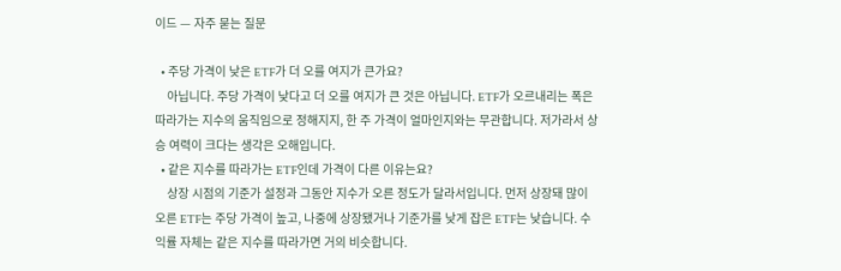이드 — 자주 묻는 질문

  • 주당 가격이 낮은 ETF가 더 오를 여지가 큰가요?
    아닙니다. 주당 가격이 낮다고 더 오를 여지가 큰 것은 아닙니다. ETF가 오르내리는 폭은 따라가는 지수의 움직임으로 정해지지, 한 주 가격이 얼마인지와는 무관합니다. 저가라서 상승 여력이 크다는 생각은 오해입니다.
  • 같은 지수를 따라가는 ETF인데 가격이 다른 이유는요?
    상장 시점의 기준가 설정과 그동안 지수가 오른 정도가 달라서입니다. 먼저 상장돼 많이 오른 ETF는 주당 가격이 높고, 나중에 상장됐거나 기준가를 낮게 잡은 ETF는 낮습니다. 수익률 자체는 같은 지수를 따라가면 거의 비슷합니다.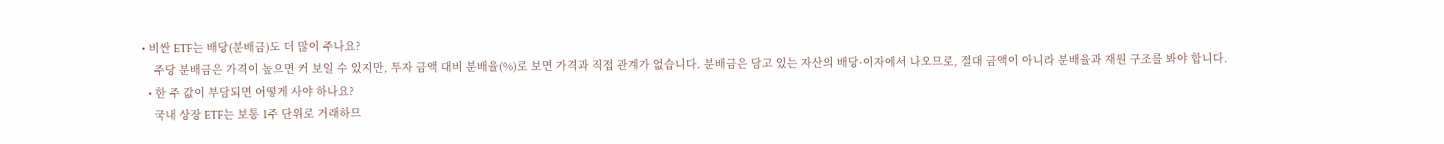• 비싼 ETF는 배당(분배금)도 더 많이 주나요?
    주당 분배금은 가격이 높으면 커 보일 수 있지만, 투자 금액 대비 분배율(%)로 보면 가격과 직접 관계가 없습니다. 분배금은 담고 있는 자산의 배당·이자에서 나오므로, 절대 금액이 아니라 분배율과 재원 구조를 봐야 합니다.
  • 한 주 값이 부담되면 어떻게 사야 하나요?
    국내 상장 ETF는 보통 1주 단위로 거래하므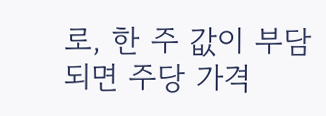로, 한 주 값이 부담되면 주당 가격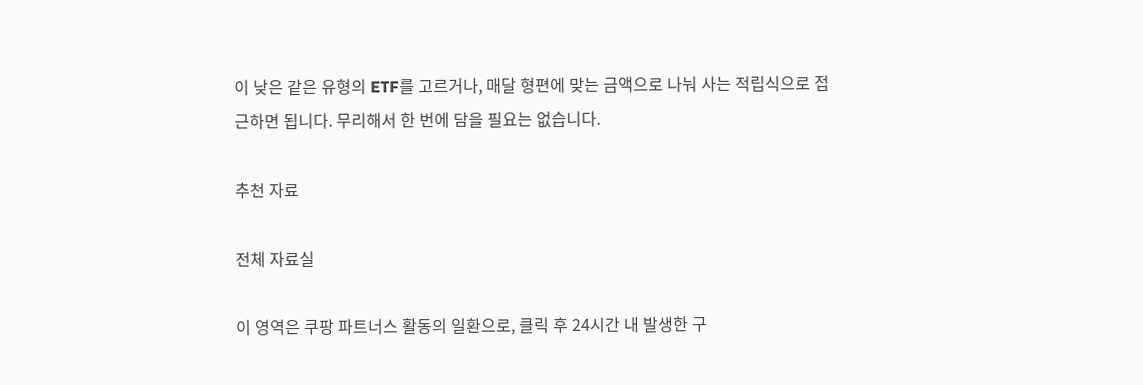이 낮은 같은 유형의 ETF를 고르거나, 매달 형편에 맞는 금액으로 나눠 사는 적립식으로 접근하면 됩니다. 무리해서 한 번에 담을 필요는 없습니다.

추천 자료

전체 자료실

이 영역은 쿠팡 파트너스 활동의 일환으로, 클릭 후 24시간 내 발생한 구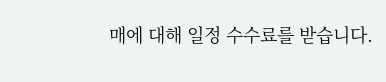매에 대해 일정 수수료를 받습니다.